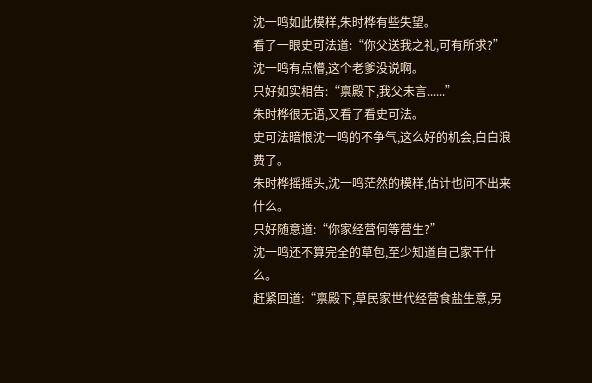沈一鸣如此模样,朱时桦有些失望。
看了一眼史可法道:“你父送我之礼,可有所求?”
沈一鸣有点懵,这个老爹没说啊。
只好如实相告:“禀殿下,我父未言......”
朱时桦很无语,又看了看史可法。
史可法暗恨沈一鸣的不争气,这么好的机会,白白浪费了。
朱时桦摇摇头,沈一鸣茫然的模样,估计也问不出来什么。
只好随意道:“你家经营何等营生?”
沈一鸣还不算完全的草包,至少知道自己家干什么。
赶紧回道:“禀殿下,草民家世代经营食盐生意,另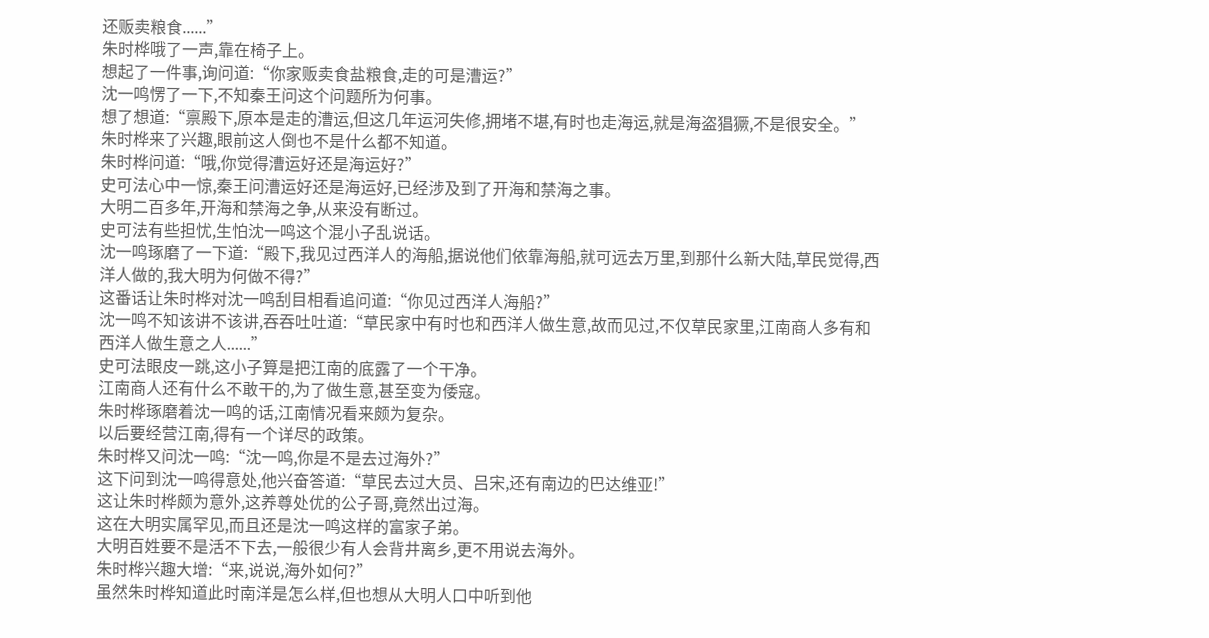还贩卖粮食......”
朱时桦哦了一声,靠在椅子上。
想起了一件事,询问道:“你家贩卖食盐粮食,走的可是漕运?”
沈一鸣愣了一下,不知秦王问这个问题所为何事。
想了想道:“禀殿下,原本是走的漕运,但这几年运河失修,拥堵不堪,有时也走海运,就是海盗猖獗,不是很安全。”
朱时桦来了兴趣,眼前这人倒也不是什么都不知道。
朱时桦问道:“哦,你觉得漕运好还是海运好?”
史可法心中一惊,秦王问漕运好还是海运好,已经涉及到了开海和禁海之事。
大明二百多年,开海和禁海之争,从来没有断过。
史可法有些担忧,生怕沈一鸣这个混小子乱说话。
沈一鸣琢磨了一下道:“殿下,我见过西洋人的海船,据说他们依靠海船,就可远去万里,到那什么新大陆,草民觉得,西洋人做的,我大明为何做不得?”
这番话让朱时桦对沈一鸣刮目相看追问道:“你见过西洋人海船?”
沈一鸣不知该讲不该讲,吞吞吐吐道:“草民家中有时也和西洋人做生意,故而见过,不仅草民家里,江南商人多有和西洋人做生意之人......”
史可法眼皮一跳,这小子算是把江南的底露了一个干净。
江南商人还有什么不敢干的,为了做生意,甚至变为倭寇。
朱时桦琢磨着沈一鸣的话,江南情况看来颇为复杂。
以后要经营江南,得有一个详尽的政策。
朱时桦又问沈一鸣:“沈一鸣,你是不是去过海外?”
这下问到沈一鸣得意处,他兴奋答道:“草民去过大员、吕宋,还有南边的巴达维亚!”
这让朱时桦颇为意外,这养尊处优的公子哥,竟然出过海。
这在大明实属罕见,而且还是沈一鸣这样的富家子弟。
大明百姓要不是活不下去,一般很少有人会背井离乡,更不用说去海外。
朱时桦兴趣大增:“来,说说,海外如何?”
虽然朱时桦知道此时南洋是怎么样,但也想从大明人口中听到他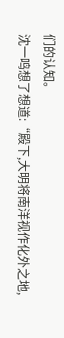们的认知。
沈一鸣想了想道:“殿下,大明将南洋视作化外之地,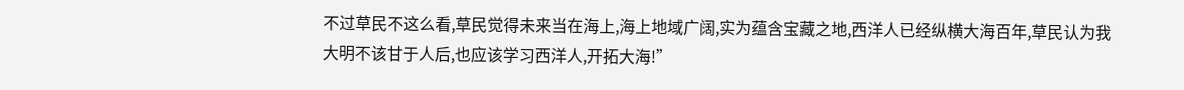不过草民不这么看,草民觉得未来当在海上,海上地域广阔,实为蕴含宝藏之地,西洋人已经纵横大海百年,草民认为我大明不该甘于人后,也应该学习西洋人,开拓大海!”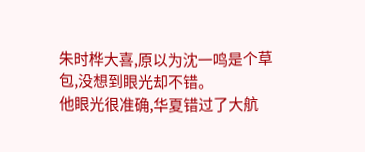朱时桦大喜,原以为沈一鸣是个草包,没想到眼光却不错。
他眼光很准确,华夏错过了大航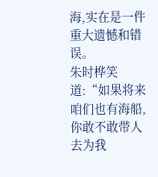海,实在是一件重大遗憾和错误。
朱时桦笑道:“如果将来咱们也有海船,你敢不敢带人去为我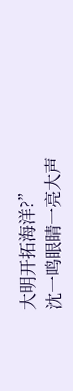大明开拓海洋?”
沈一鸣眼睛一亮大声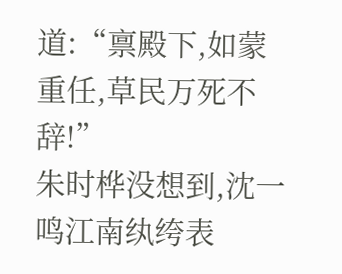道:“禀殿下,如蒙重任,草民万死不辞!”
朱时桦没想到,沈一鸣江南纨绔表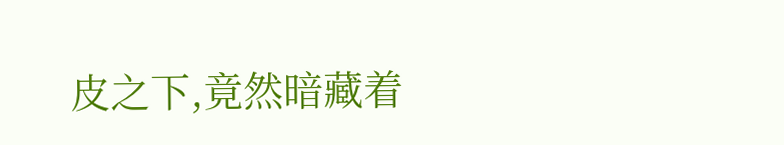皮之下,竟然暗藏着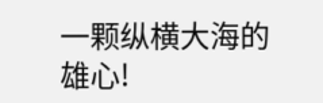一颗纵横大海的雄心!